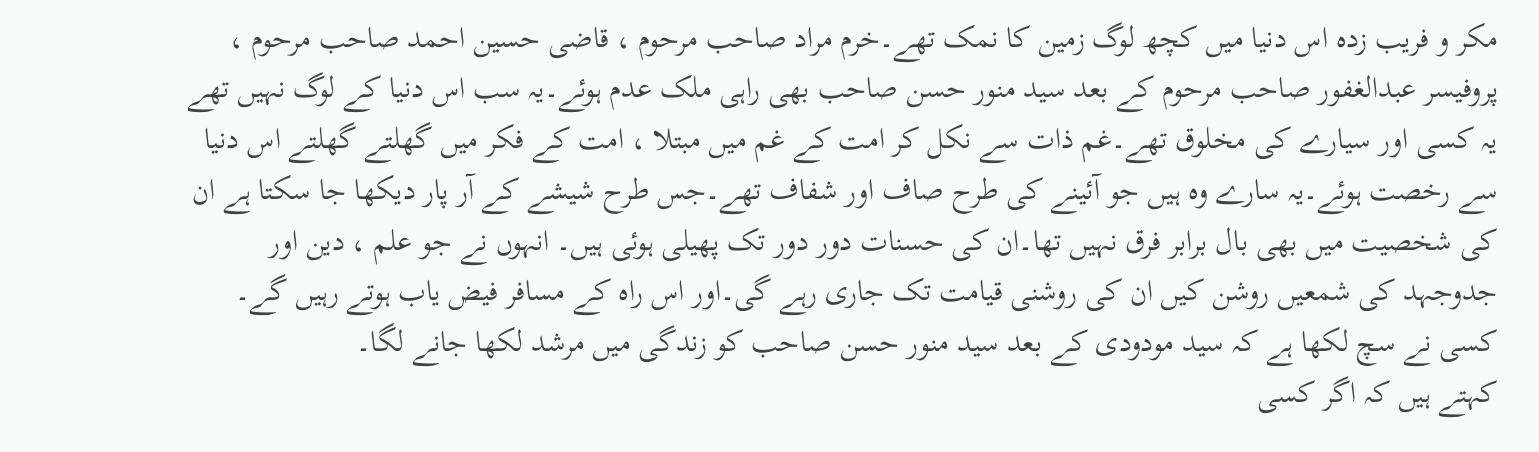مکر و فریب زدہ اس دنیا میں کچھ لوگ زمین کا نمک تھے۔خرم مراد صاحب مرحوم ، قاضی حسین احمد صاحب مرحوم ، پروفیسر عبدالغفور صاحب مرحوم کے بعد سید منور حسن صاحب بھی راہی ملک عدم ہوئے۔یہ سب اس دنیا کے لوگ نہیں تھے یہ کسی اور سیارے کی مخلوق تھے۔غم ذات سے نکل کر امت کے غم میں مبتلا ، امت کے فکر میں گھلتے گھلتے اس دنیا سے رخصت ہوئے۔یہ سارے وہ ہیں جو آئینے کی طرح صاف اور شفاف تھے۔جس طرح شیشے کے آر پار دیکھا جا سکتا ہے ان کی شخصیت میں بھی بال برابر فرق نہیں تھا۔ان کی حسنات دور دور تک پھیلی ہوئی ہیں۔ انہوں نے جو علم ، دین اور جدوجہد کی شمعیں روشن کیں ان کی روشنی قیامت تک جاری رہے گی۔اور اس راہ کے مسافر فیض یاب ہوتے رہیں گے۔
کسی نے سچ لکھا ہے کہ سید مودودی کے بعد سید منور حسن صاحب کو زندگی میں مرشد لکھا جانے لگا۔
کہتے ہیں کہ اگر کسی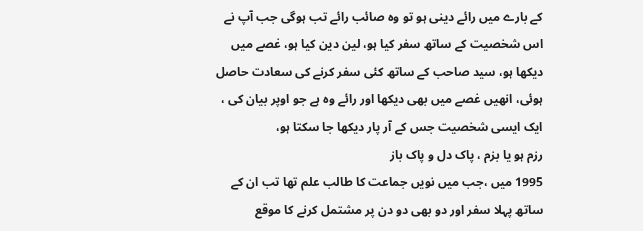کے بارے میں رائے دینی ہو تو وہ صائب رائے تب ہوگی جب آپ نے اس شخصیت کے ساتھ سفر کیا ہو، لین دین کیا ہو، غصے میں دیکھا ہو، سید صاحب کے ساتھ کئی سفر کرنے کی سعادت حاصل ہوئی، انھیں غصے میں بھی دیکھا اور رائے وہ ہے جو اوپر بیان کی ، ایک ایسی شخصیت جس کے آر پار دیکھا جا سکتا ہو،
رزم ہو یا بزم ، پاک دل و پاک باز
1995 میں ،جب میں نویں جماعت کا طالب علم تھا تب ان کے ساتھ پہلا سفر اور دو بھی دو دن پر مشتمل کرنے کا موقع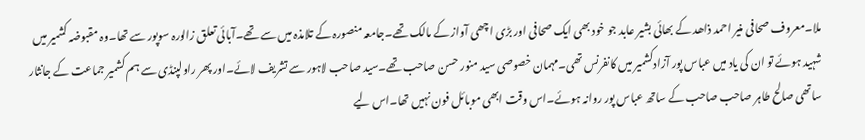ملا۔معروف صحافی منیر احمد ذاھد کے بھائی بشیر عابد جو خود بھی ایک صحافی اور بڑی اچھی آواز کے مالک تھے۔جامعہ منصورہ کے تلامذہ میں سے تھے۔آبائی تعلق زالورہ سوپور سے تھا۔وہ مقبوضہ کشمیر میں شہید ہوئے تو ان کی یاد میں عباس پور آزادکشمیر میں کانفرنس تھی۔مہمان خصوصی سید منور حسن صاحب تھے۔سید صاحب لاہور سے تشریف لائے۔اور پھر راولپنڈی سے ہم کشمیر جماعت کے جانثار ساتھی صالح طاہر صاحب صاحب کے ساتھ عباس پور روانہ ہوئے۔اس وقت ابھی موبائل فون نہیں تھا۔اس لیے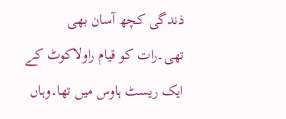ذندگی کچھ آسان بھی تھی۔رات کو قیام راولاکوٹ کے ایک ریسٹ ہاوس میں تھا۔وہاں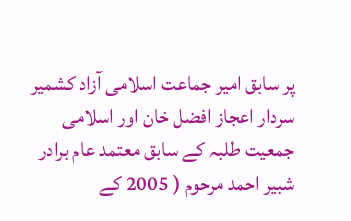پر سابق امیر جماعت اسلامی آزاد کشمیر سردار اعجاز افضل خان اور اسلامی جمعیت طلبہ کے سابق معتمد عام برادر شبیر احمد مرحوم ( 2005 کے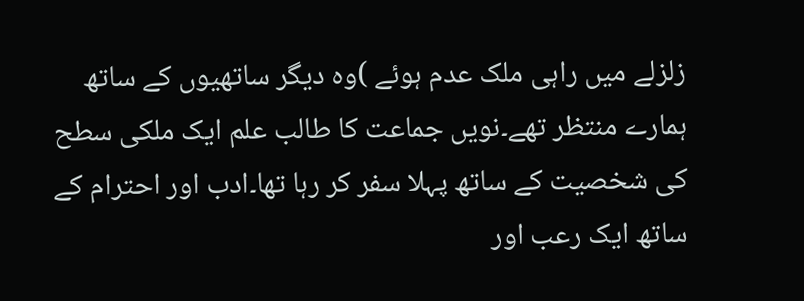زلزلے میں راہی ملک عدم ہوئے )وہ دیگر ساتھیوں کے ساتھ ہمارے منتظر تھے۔نویں جماعت کا طالب علم ایک ملکی سطح کی شخصیت کے ساتھ پہلا سفر کر رہا تھا۔ادب اور احترام کے ساتھ ایک رعب اور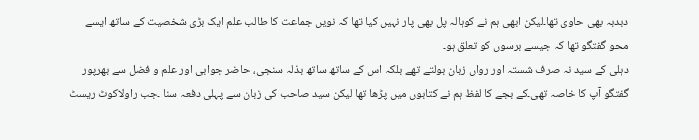دبدبہ بھی حاوی تھا۔لیکن ابھی ہم نے کوہالہ پل بھی پار نہیں کیا تھا کہ نویں جماعت کا طالب علم ایک بڑی شخصیت کے ساتھ ایسے محو گفتگو تھا کہ جیسے برسوں کو تعلق ہو۔
دہلی کے سید نہ صرف شستہ اور رواں زبان بولتے تھے بلکہ اس کے ساتھ ساتھ بذلہ سنجی، حاضر جوابی اور علم و فضل سے بھرپور گفتگو آپ کا خاصہ تھی۔کے بجے کا لفظ ہم نے کتابوں میں پڑھا تھا لیکن سید صاحب کی زبان سے پہلی دفعہ سنا ۔جب راولاکوٹ ریسٹ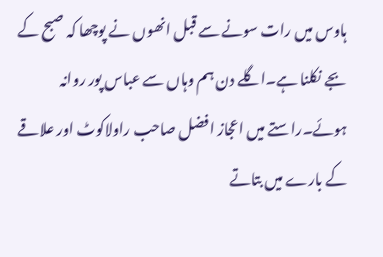ہاوس میں رات سونے سے قبل انھوں نے پوچھا کہ صبح کے بجے نکلنا ہے۔اگلے دن ہم وہاں سے عباس پور روانہ ہوئے۔راستے میں اعجاز افضل صاحب راولاکوٹ اور علاقے کے بارے میں بتاتے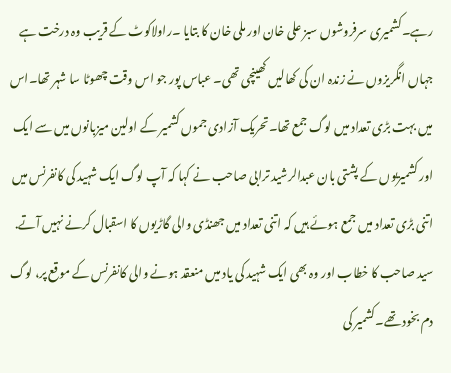رہے۔کشمیری سرفروشوں سبز علی خان اور ملی خان کا بتایا ۔راولاکوٹ کے قریب وہ درخت ہے جہاں انگریزوں نے زندہ ان کی کھالیں کھینچی تھی۔ عباس پور جو اس وقت چھوٹا سا شہر تھا۔اس میں بہت بڑی تعداد میں لوگ جمع تھا۔تحریک آزادی جموں کشمیر کے اولین میزبانوں میں سے ایک اور کشمیریوں کے پشتی بان عبدالرشید ترابی صاحب نے کہا کہ آپ لوگ ایک شہید کی کانفرنس میں اتنی بڑی تعداد میں جمع ہوئے ہیں کہ اتنی تعداد میں جھنڈی والی گاڑیوں کا اسقبال کرنے نہیں آتے.
سید صاحب کا خطاب اور وہ بھی ایک شہید کی یاد میں منعقد ہونے والی کانفرنس کے موقع پر، لوگ دم بخود تھے۔کشمیر کی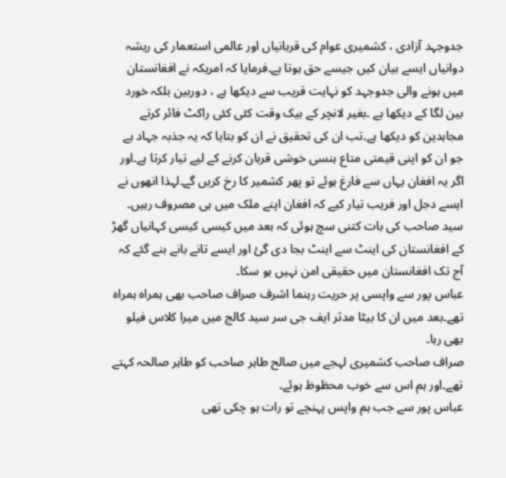جدوجہد آزادی ، کشمیری عوام کی قربانیاں اور عالمی استعمار کی ریشہ دوانیاں ایسے بیان کیں جیسے حق ہوتا ہے۔فرمایا کہ امریکہ نے افغانستان میں ہونے والی جدوجہد کو نہایت قریب سے دیکھا ہے ، دوربین بلکہ خورد بین لگا کے دیکھا ہے ۔بغیر لانچر کے بیک وقت کئی کئی راکٹ فائر کرتے مجاہدین کو دیکھا ہے۔تب ان کی تحقیق نے ان کو بتایا کہ یہ جذبہ جہاد ہے جو ان کو اپنی قیمتی متاع ہنسی خوشی قربان کرنے کے لیے تیار کرتا ہے۔اور اگر یہ افغان یہاں سے فارغ ہوئے تو پھر کشمیر کا رخ کریں گے۔لہذا انھوں نے ایسے دجل اور فریب تیار کیے کہ افغان اپنے ملک میں ہی مصروف رہیں۔
سید صاحب کی بات کتنی سچ ہوئی کہ بعد میں کیسی کیسی کہانیاں گھڑ کے افغانستان کی اینٹ سے اینٹ بجا دی گئ اور ایسے تانے بانے بنے گئے کہ آج تک افغانستان میں حقیقی امن نہیں ہو سکا۔
عباس پور سے واپسی پر حریت رہنما اشرف صراف صاحب بھی ہمراہ ہمراہ تھے۔بعد میں ان کا بیٹا مدثر ایف جی سر سید کالج میں میرا کلاس فیلو بھی رہا۔
صراف صاحب کشمیری لہجے میں صالح طاہر صاحب کو طاہر صالحہ کہتے تھے۔اور ہم اس سے خوب محظوظ ہوئے۔
عباس پور سے جب ہم واپس پہنچے تو رات ہو چکی تھی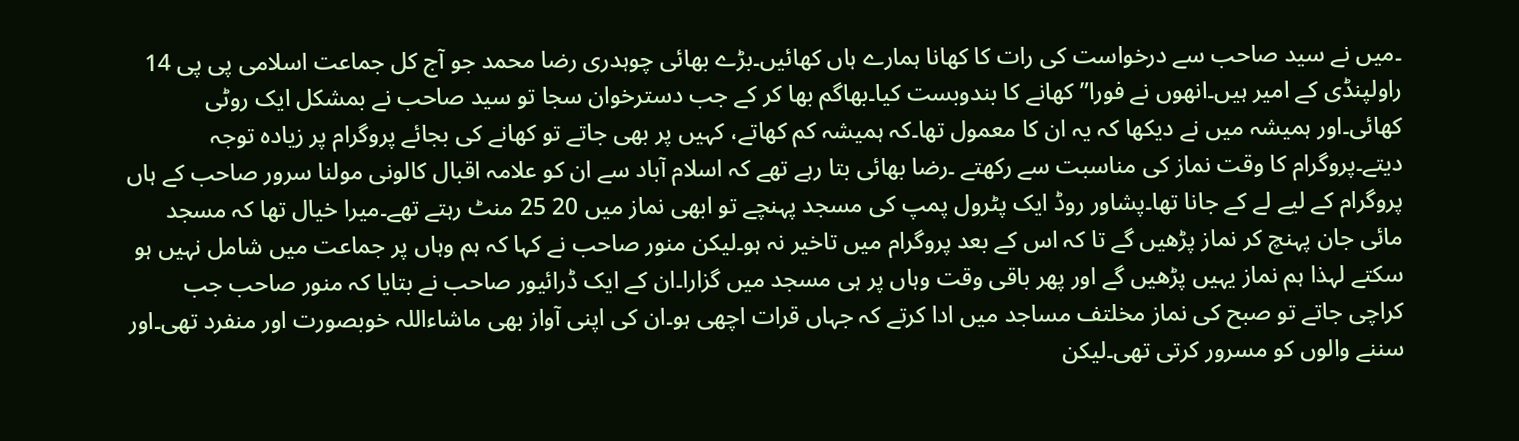۔میں نے سید صاحب سے درخواست کی رات کا کھانا ہمارے ہاں کھائیں۔بڑے بھائی چوہدری رضا محمد جو آج کل جماعت اسلامی پی پی 14 راولپنڈی کے امیر ہیں۔انھوں نے فورا” کھانے کا بندوبست کیا۔بھاگم بھا کر کے جب دسترخوان سجا تو سید صاحب نے بمشکل ایک روٹی کھائی۔اور ہمیشہ میں نے دیکھا کہ یہ ان کا معمول تھا۔کہ ہمیشہ کم کھاتے، کہیں پر بھی جاتے تو کھانے کی بجائے پروگرام پر زیادہ توجہ دیتے۔پروگرام کا وقت نماز کی مناسبت سے رکھتے ۔رضا بھائی بتا رہے تھے کہ اسلام آباد سے ان کو علامہ اقبال کالونی مولنا سرور صاحب کے ہاں پروگرام کے لیے لے کے جانا تھا۔پشاور روڈ ایک پٹرول پمپ کی مسجد پہنچے تو ابھی نماز میں 20 25 منٹ رہتے تھے۔میرا خیال تھا کہ مسجد مائی جان پہنچ کر نماز پڑھیں گے تا کہ اس کے بعد پروگرام میں تاخیر نہ ہو۔لیکن منور صاحب نے کہا کہ ہم وہاں پر جماعت میں شامل نہیں ہو سکتے لہذا ہم نماز یہیں پڑھیں گے اور پھر باقی وقت وہاں پر ہی مسجد میں گزارا۔ان کے ایک ڈرائیور صاحب نے بتایا کہ منور صاحب جب کراچی جاتے تو صبح کی نماز مخلتف مساجد میں ادا کرتے کہ جہاں قرات اچھی ہو۔ان کی اپنی آواز بھی ماشاءاللہ خوبصورت اور منفرد تھی۔اور سننے والوں کو مسرور کرتی تھی۔لیکن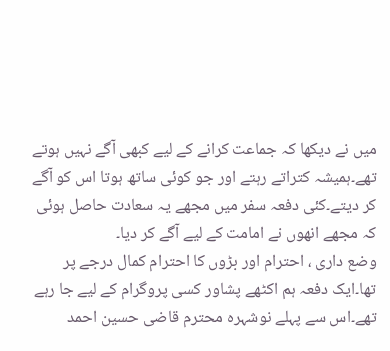میں نے دیکھا کہ جماعت کرانے کے لیے کبھی آگے نہیں ہوتے تھے۔ہمیشہ کتراتے رہتے اور جو کوئی ساتھ ہوتا اس کو آگے کر دیتے۔کئی دفعہ سفر میں مجھے یہ سعادت حاصل ہوئی کہ مجھے انھوں نے امامت کے لیے آگے کر دیا۔
وضع داری ، احترام اور بڑوں کا احترام کمال درجے پر تھا۔ایک دفعہ ہم اکٹھے پشاور کسی پروگرام کے لیے جا رہے تھے۔اس سے پہلے نوشہرہ محترم قاضی حسین احمد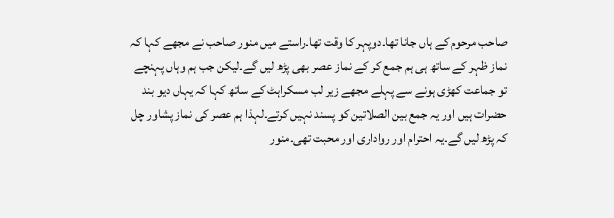صاحب مرحوم کے ہاں جانا تھا۔دوپہر کا وقت تھا۔راستے میں منور صاحب نے مجھے کہا کہ نماز ظہر کے ساتھ ہی ہم جمع کر کے نماز عصر بھی پڑھ لیں گے۔لیکن جب ہم وہاں پہنچے تو جماعت کھڑی ہونے سے پہلے مجھے زیر لب مسکراہٹ کے ساتھ کہا کہ یہاں دیو بند حضرات ہیں اور یہ جمع بین الصلاتین کو پسند نہیں کرتے۔لہذا ہم عصر کی نماز پشاور چل کہ پڑھ لیں گے۔یہ احترام اور رواداری اور محبت تھی۔منور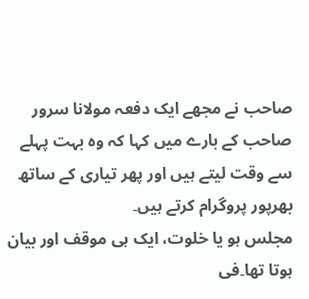صاحب نے مجھے ایک دفعہ مولانا سرور صاحب کے بارے میں کہا کہ وہ بہت پہلے سے وقت لیتے ہیں اور پھر تیاری کے ساتھ بھرپور پروگرام کرتے ہیں۔
مجلس ہو یا خلوت، ایک ہی موقف اور بیان ہوتا تھا۔فی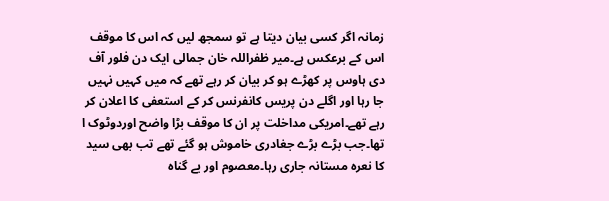زمانہ اگر کسی بیان دیتا ہے تو سمجھ لیں کہ اس کا موقف اس کے برعکس ہے۔میر ظفراللہ خان جمالی ایک دن فلور آف دی ہاوس پر کھڑے ہو کر بیان کر رہے تھے کہ میں کہیں نہیں جا رہا اور اگلے دن پریس کانفرنس کر کے استعفی کا اعلان کر رہے تھے۔امریکی مداخلت پر ان کا موقف بڑا واضح اوردوٹوک ا تھا۔جب بڑے بڑے جغادری خاموش ہو گئے تھے تب بھی سید کا نعرہ مستانہ جاری رہا۔معصوم اور بے گناہ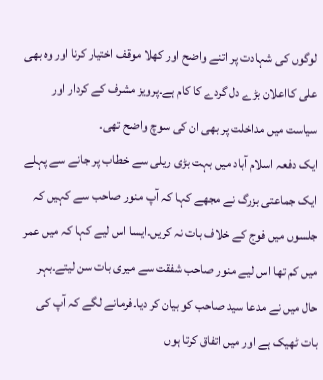لوگوں کی شہادت پر اتنے واضح اور کھلا موقف اختیار کرنا اور وہ بھی علی کااعلان بڑے دل گردے کا کام ہے۔پرویز مشرف کے کردار اور سیاست میں مداخلت پر بھی ان کی سوچ واضح تھی۔
ایک دفعہ اسلام آباد میں بہت بڑی ریلی سے خطاب پر جانے سے پہلے ایک جماعتی بزرگ نے مجھے کہا کہ آپ منور صاحب سے کہیں کہ جلسوں میں فوج کے خلاف بات نہ کریں۔ایسا اس لیے کہا کہ میں عمر میں کم تھا اس لیے منور صاحب شفقت سے میری بات سن لیتے۔بہر حال میں نے مدعا سید صاحب کو بیان کر دیا۔فرمانے لگے کہ آپ کی بات ٹھیک ہے اور میں اتفاق کرتا ہوں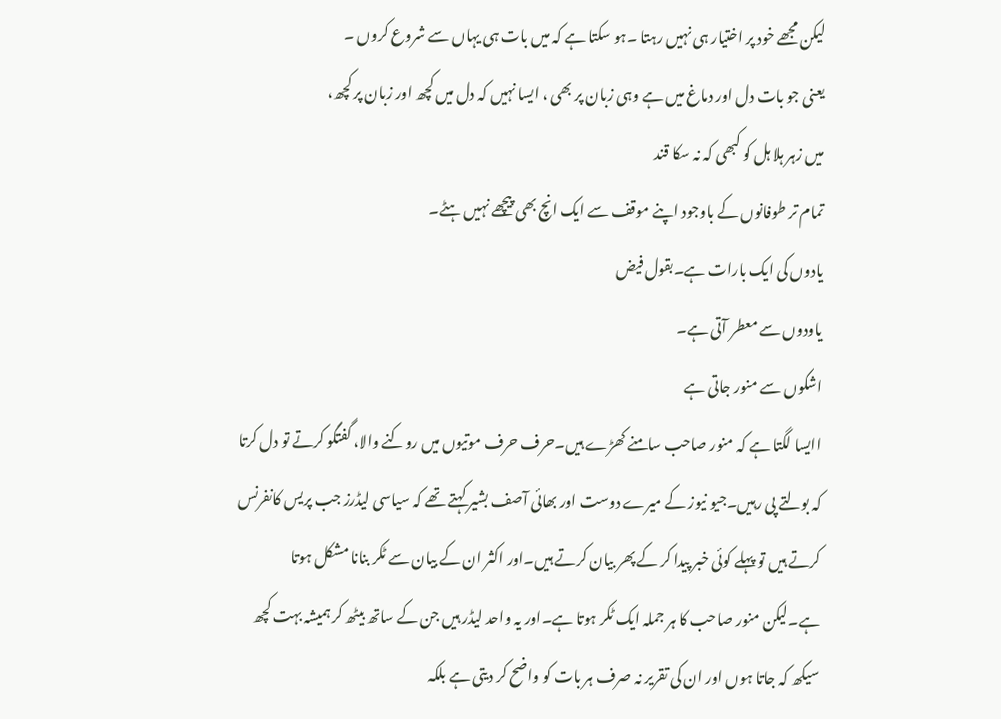لیکن مجھے خود پر اختیار ہی نہیں رہتا ۔ہو سکتا ہے کہ میں بات ہی یہاں سے شروع کروں ۔
یعنی جو بات دل اور دماغ میں ہے وہی زبان پر بھی ، ایسا نہیں کہ دل میں کچھ اور زبان پر کچھ،
میں زہر ہلا ہل کو کبھی کہ نہ سکا قند
تمام تر طوفانوں کے باوجود اپنے موقف سے ایک انچ بھی پیچھے نہیں ہٹے۔
یادوں کی ایک بارات ہے۔بقول فیض
یاودوں سے معطر آتی ہے۔
اشکوں سے منور جاتی ہے
اایسا لگتا ہے کہ منور صاحب سامنے کھڑے ہیں۔حرف حرف موتیوں میں روکنے والا، گفتگو کرتے تو دل کرتا کہ بولتے پی رہیں۔جیو نیوز کے میرے دوست اور بھائی آصف بشیر کہتے تھے کہ سیاسی لیڈرز جب پریس کانفرنس کرتے ہیں تو پہلے کوئی خبر پیدا کر کے پھر بیان کرتے ہیں۔اور اکثر ان کے بیان سے ٹکر بنانا مشکل ہوتا ہے۔لیکن منور صاحب کا ہر جملہ ایک ٹکر ہوتا ہے۔اور یہ واحد لیڈر ہیں جن کے ساتھ بیٹھ کر ہمیشہ بہت کچھ سیکھ کہ جاتا ہوں اور ان کی تقریر نہ صرف ہر بات کو واضح کر دیتی ہے بلکہ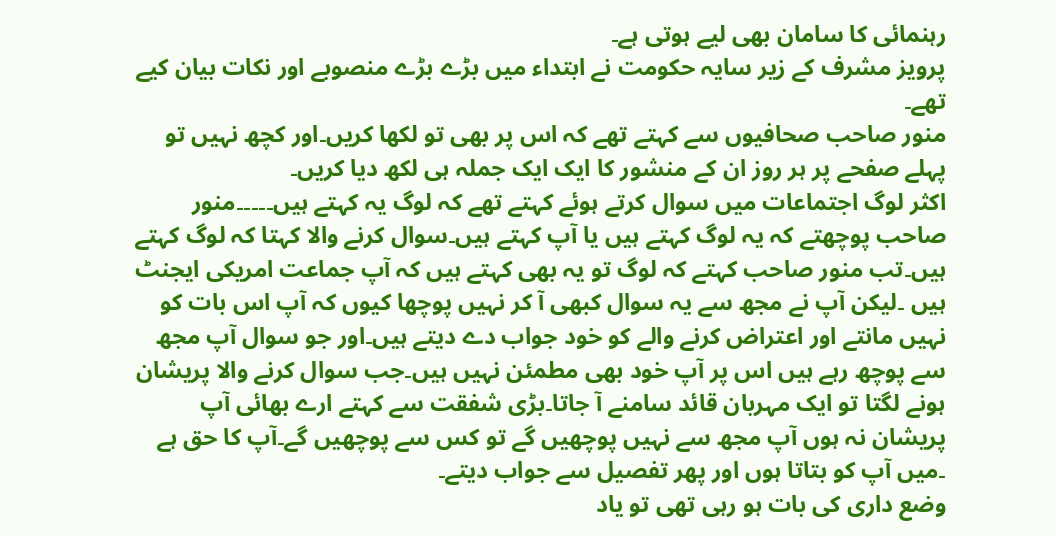رہنمائی کا سامان بھی لیے ہوتی ہے۔
پرویز مشرف کے زیر سایہ حکومت نے ابتداء میں بڑے بڑے منصوبے اور نکات بیان کیے تھے۔
منور صاحب صحافیوں سے کہتے تھے کہ اس پر بھی تو لکھا کریں۔اور کچھ نہیں تو پہلے صفحے پر ہر روز ان کے منشور کا ایک ایک جملہ ہی لکھ دیا کریں۔
اکثر لوگ اجتماعات میں سوال کرتے ہوئے کہتے تھے کہ لوگ یہ کہتے ہیں۔۔۔۔۔منور صاحب پوچھتے کہ یہ لوگ کہتے ہیں یا آپ کہتے ہیں۔سوال کرنے والا کہتا کہ لوگ کہتے ہیں۔تب منور صاحب کہتے کہ لوگ تو یہ بھی کہتے ہیں کہ آپ جماعت امریکی ایجنٹ ہیں ۔لیکن آپ نے مجھ سے یہ سوال کبھی آ کر نہیں پوچھا کیوں کہ آپ اس بات کو نہیں مانتے اور اعتراض کرنے والے کو خود جواب دے دیتے ہیں۔اور جو سوال آپ مجھ سے پوچھ رہے ہیں اس پر آپ خود بھی مطمئن نہیں ہیں۔جب سوال کرنے والا پریشان ہونے لگتا تو ایک مہربان قائد سامنے آ جاتا۔بڑی شفقت سے کہتے ارے بھائی آپ پریشان نہ ہوں آپ مجھ سے نہیں پوچھیں گے تو کس سے پوچھیں گے۔آپ کا حق ہے ۔میں آپ کو بتاتا ہوں اور پھر تفصیل سے جواب دیتے۔
وضع داری کی بات ہو رہی تھی تو یاد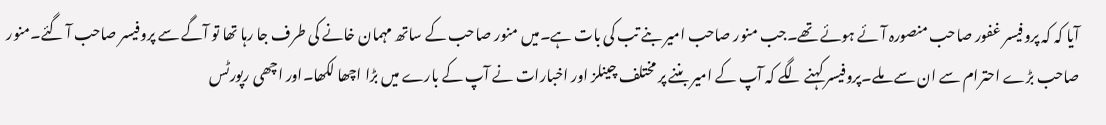آیا کہ کہ پروفیسر غفور صاحب منصورہ آئے ہوئے تھے۔جب منور صاحب امیر بنے تب کی بات ہے۔میں منور صاحب کے ساتھ مہمان خانے کی طرف جا رہا تھا تو آگے سے پروفیسر صاحب آ گئے۔منور صاحب بڑے احترام سے ان سے ملے۔پروفیسر کہنے لگے کہ آپ کے امیر بننے پر مختلف چینلز اور اخبارات نے آپ کے بارے میں بڑا اچھا لکھا۔اور اچھی رپورٹس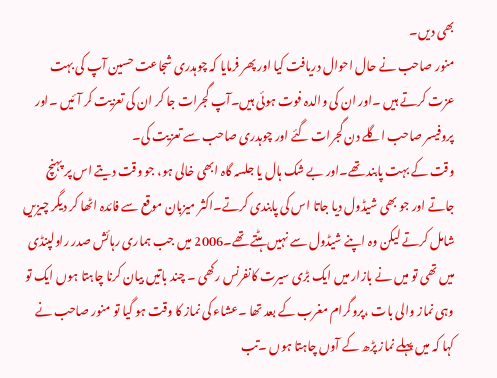بھی دیں۔
منور صاحب نے حال احوال دریافت کیا اور پھر فرمایا کہ چوہدری شجاعت حسین آپ کی بہت عزت کرتے ہیں ۔اور ان کی والدہ فوت ہوئی ہیں۔آپ گجرات جا کر ان کی تعزیت کر آئیں ۔اور پروفیسر صاحب اگلے دن گجرات گئے اور چوہدری صاحب سے تعزیت کی۔
وقت کے بہت پابند تھے۔اور بے شک ہال یا جلسہ گاہ ابھی خالی ہو، جو وقت دیتے اس پر پہنچ جاتے اور جو بھی شیڈول دیا جاتا اس کی پابندی کرتے۔اکثر میزبان موقع سے فائدہ اٹھا کر دیگر چیزیں شامل کرتے لیکن وہ اپنے شیڈول سے نہیں ہٹتے تھے۔2006 میں جب ہماری رہائش صدر راولپنڈی میں تھی تو میں نے بازار میں ایک بڑی سیرت کانفرنس رکھی ۔ چند باتیں بیان کرنا چاہتا ہوں ایک تو وہی نماز والی بات ،پروگرام مغرب کے بعد تھا ۔عشاء کی نماز کا وقت ہو گیا تو منور صاحب نے کہا کہ میں پہلے نماز پڑھ کے آوں چاہتا ہوں ۔تب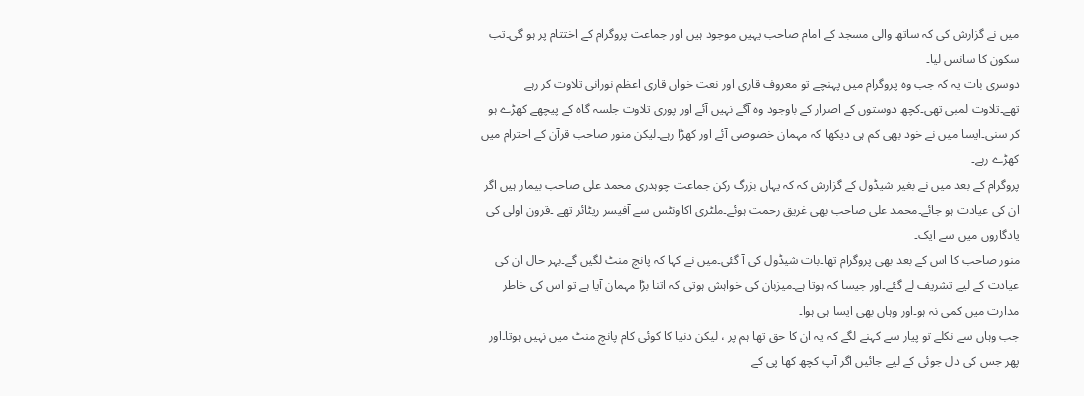میں نے گزارش کی کہ ساتھ والی مسجد کے امام صاحب یہیں موجود ہیں اور جماعت پروگرام کے اختتام پر ہو گی۔تب سکون کا سانس لیا۔
دوسری بات یہ کہ جب وہ پروگرام میں پہنچے تو معروف قاری اور نعت خواں قاری اعظم نورانی تلاوت کر رہے تھے۔تلاوت لمبی تھی۔کچھ دوستوں کے اصرار کے باوجود وہ آگے نہیں آئے اور پوری تلاوت جلسہ گاہ کے پیچھے کھڑے ہو کر سنی۔ایسا میں نے خود بھی کم ہی دیکھا کہ مہمان خصوصی آئے اور کھڑا رہے۔لیکن منور صاحب قرآن کے احترام میں کھڑے رہے۔
پروگرام کے بعد میں نے بغیر شیڈول کے گزارش کہ کہ یہاں بزرگ رکن جماعت چوہدری محمد علی صاحب بیمار ہیں اگر ان کی عیادت ہو جائے۔محمد علی صاحب بھی غریق رحمت ہوئے۔ملٹری اکاونٹس سے آفیسر ریٹائر تھے ۔قرون اولی کی یادگاروں میں سے ایک۔
منور صاحب کا اس کے بعد بھی پروگرام تھا۔بات شیڈول کی آ گئی۔میں نے کہا کہ پانچ منٹ لگیں گے۔بہر حال ان کی عیادت کے لیے تشریف لے گئے۔اور جیسا کہ ہوتا ہے۔میزبان کی خواہش ہوتی کہ اتنا بڑا مہمان آیا ہے تو اس کی خاطر مدارت میں کمی نہ ہو۔اور وہاں بھی ایسا ہی ہوا۔
جب وہاں سے نکلے تو پیار سے کہنے لگے کہ یہ ان کا حق تھا ہم پر ، لیکن دنیا کا کوئی کام پانچ منٹ میں نہیں ہوتا۔اور پھر جس کی دل جوئی کے لیے جائیں اگر آپ کچھ کھا پی کے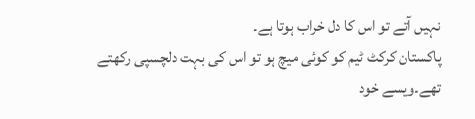نہیں آتے تو اس کا دل خراب ہوتا ہے۔
پاکستان کرکٹ ٹیم کو کوئی میچ ہو تو اس کی بہت دلچسپی رکھتے تھے۔ویسے خود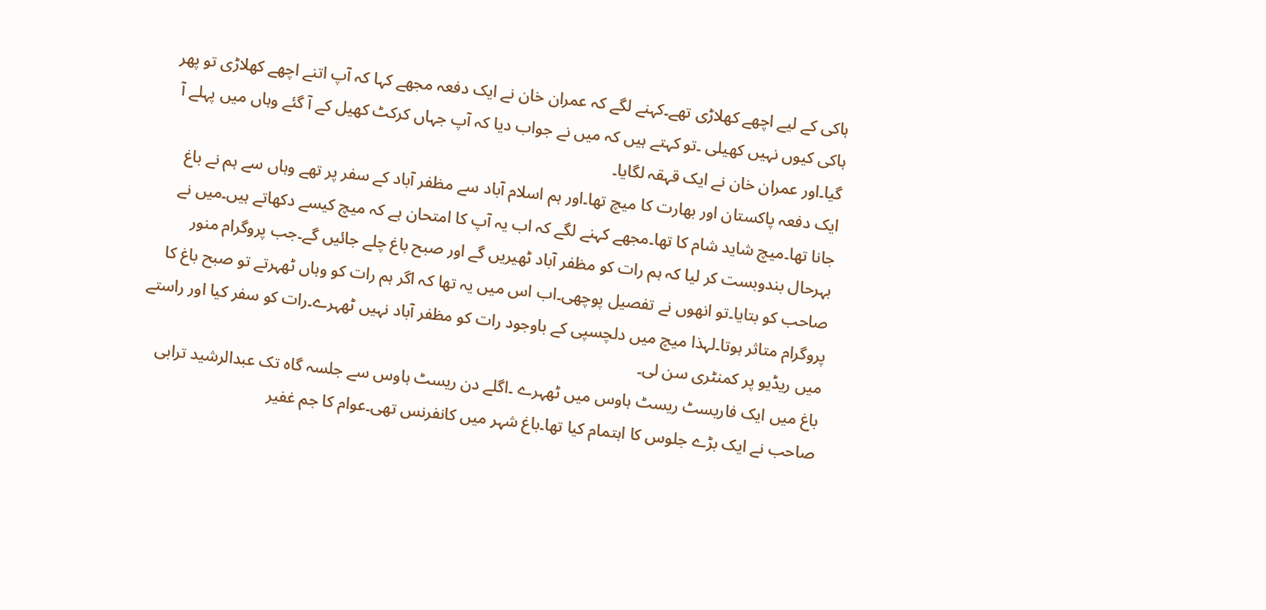ہاکی کے لیے اچھے کھلاڑی تھے۔کہنے لگے کہ عمران خان نے ایک دفعہ مجھے کہا کہ آپ اتنے اچھے کھلاڑی تو پھر ہاکی کیوں نہیں کھیلی ۔تو کہتے ہیں کہ میں نے جواب دیا کہ آپ جہاں کرکٹ کھیل کے آ گئے وہاں میں پہلے آ گیا۔اور عمران خان نے ایک قہقہ لگایا۔
ایک دفعہ پاکستان اور بھارت کا میچ تھا۔اور ہم اسلام آباد سے مظفر آباد کے سفر پر تھے وہاں سے ہم نے باغ جانا تھا۔میچ شاید شام کا تھا۔مجھے کہنے لگے کہ اب یہ آپ کا امتحان ہے کہ میچ کیسے دکھاتے ہیں۔میں نے بہرحال بندوبست کر لیا کہ ہم رات کو مظفر آباد ٹھیریں گے اور صبح باغ چلے جائیں گے۔جب پروگرام منور صاحب کو بتایا۔تو انھوں نے تفصیل پوچھی۔اب اس میں یہ تھا کہ اگر ہم رات کو وہاں ٹھہرتے تو صبح باغ کا پروگرام متاثر ہوتا۔لہذا میچ میں دلچسپی کے باوجود رات کو مظفر آباد نہیں ٹھہرے۔رات کو سفر کیا اور راستے میں ریڈیو پر کمنٹری سن لی۔
باغ میں ایک فاریسٹ ریسٹ ہاوس میں ٹھہرے ۔اگلے دن ریسٹ ہاوس سے جلسہ گاہ تک عبدالرشید ترابی صاحب نے ایک بڑے جلوس کا اہتمام کیا تھا۔باغ شہر میں کانفرنس تھی۔عوام کا جم غفیر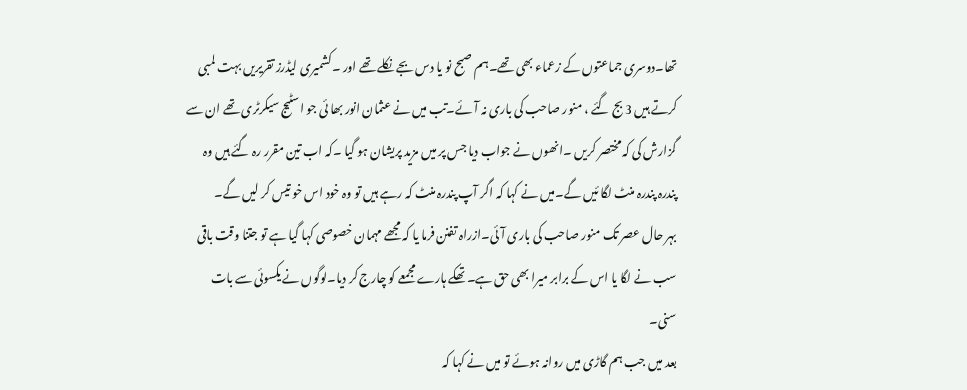تھا۔دوسری جماعتوں کے زعماء بھی تھے۔ہم صبح نو یا دس بجے نکلے تھے اور ۔کشمیری لیڈرز تقریریں بہت لمبی کرتے ہیں 3 بج گئے ، منور صاحب کی باری نہ آئے۔تب میں نے عثمان انور بھا ئی جو اسٹیج سیکرٹری تھے ان سے گزارش کی کہ مختصر کریں ۔انھوں نے جواب دیا جس پر میں مزید پریشان ہو گیا ۔کہ اب تین مقرر رہ گئے ہیں وہ پندرہ پندرہ منٹ لگا ئیں گے۔میں نے کہا کہ اگر آپ پندرہ منٹ کہ رہے ہیں تو وہ خود اس خو تیس کر لیں گے۔
بہر حال عصر تک منور صاحب کی باری آئی۔ازراہ تفنن فرما یا کہ مجھے مہمان خصوصی کہا گیا ہے تو جتنا وقت باقی سب نے لگا یا اس کے برابر میرا بھی حق ہے۔تھکے ہارے مجمعے کو چارج کر دیا۔لوگوں نے یکسوئی سے بات سنی۔
بعد میں جب ہم گاڑی میں روانہ ہوئے تو میں نے کہا کہ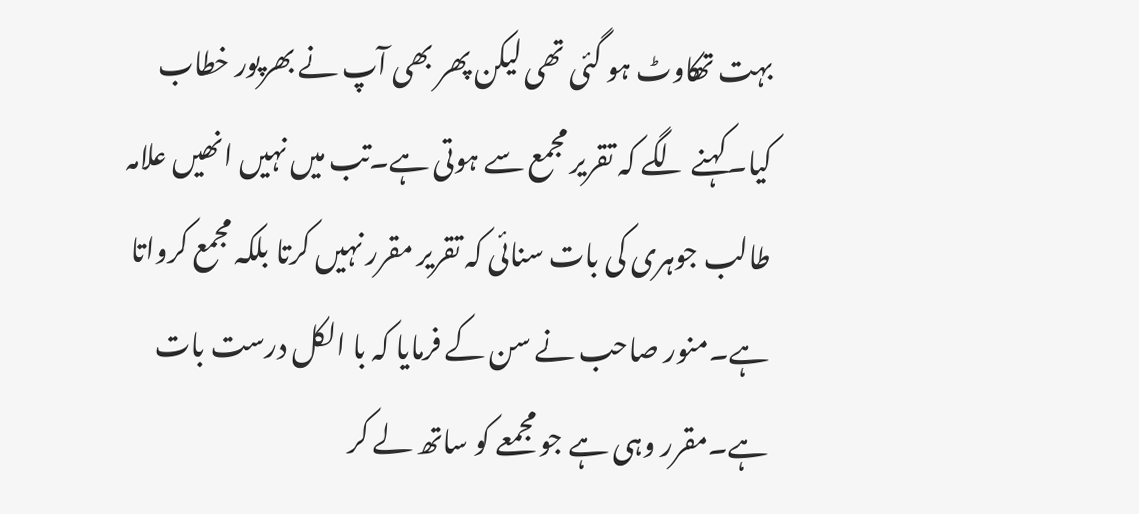بہت تھکاوٹ ہو گئی تھی لیکن پھر بھی آپ نے بھرپور خطاب کیا۔کہنے لگے کہ تقریر مجمع سے ہوتی ہے۔تب میں نہیں انھیں علامہ طالب جوہری کی بات سنائی کہ تقریر مقرر نہیں کرتا بلکہ مجمع کرواتا ہے۔منور صاحب نے سن کے فرمایا کہ با الکل درست بات ہے۔مقرر وہی ہے جو مجمعے کو ساتھ لے کر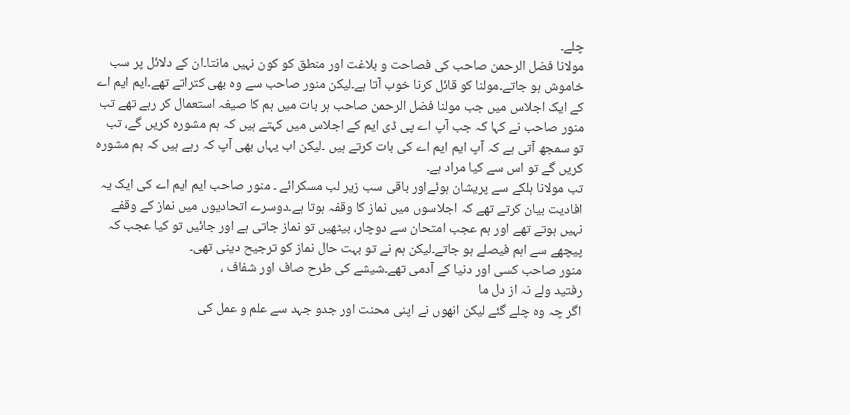چلے۔
مولانا فضل الرحمن صاحب کی فصاحت و بلاغت اور منطق کو کون نہیں مانتا۔ان کے دلائل پر سب خاموش ہو جاتے۔مولنا کو قائل کرنا خوب آتا ہے۔لیکن منور صاحب سے وہ بھی کتراتے تھے۔ایم ایم اے کے ایک اجلاس میں جب مولنا فضل الرحمن صاحب ہر بات میں ہم کا صیغہ استعمال کر رہے تھے تب منور صاحب نے کہا کہ جب آپ اے پی ڈی ایم کے اجلاس میں کہتے ہیں کہ ہم مشورہ کریں گے، تب تو سمجھ آتی ہے کہ آپ ایم ایم اے کی بات کرتے ہیں ۔لیکن اب یہاں بھی آپ کہ رہے ہیں کہ ہم مشورہ کریں گے تو اس سے کیا مراد ہے۔
تب مولانا ہلکے سے پریشان ہوئےاور باقی سب زیر لب مسکرائے ۔ منور صاحب ایم ایم اے کی ایک یہ افادیت بیان کرتے تھے کہ اجلاسوں میں نماز کا وقفہ ہوتا ہے۔دوسرے اتحادیوں میں نماز کے وقفے نہیں ہوتے تھے اور ہم عجب امتحان سے دوچار، بیٹھیں تو نماز جاتی ہے اور جائیں تو کیا عجب کہ پیچھے سے اہم فیصلے ہو جاتے۔لیکن ہم نے تو بہت حال نماز کو ترجیح دینی تھی۔
منور صاحب کسی اور دنیا کے آدمی تھے۔شیشے کی طرح صاف اور شفاف ،
رفتید ولے نہ از دل ما
اگر چہ وہ چلے گئے لیکن انھوں نے اپنی محنت اور جدو جہد سے علم و عمل کی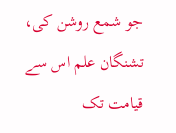جو شمع روشن کی، تشنگان علم اس سے قیامت تک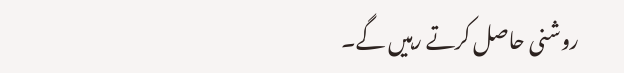روشنی حاصل کرتے رہیں گے۔